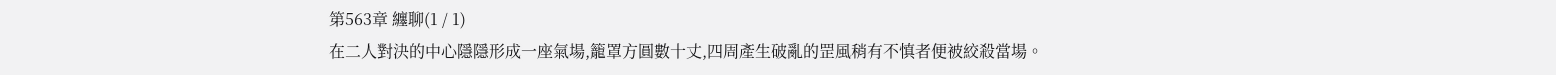第563章 纏聊(1 / 1)
在二人對決的中心隱隱形成一座氣場,籠罩方圓數十丈,四周產生破亂的罡風稍有不慎者便被絞殺當場。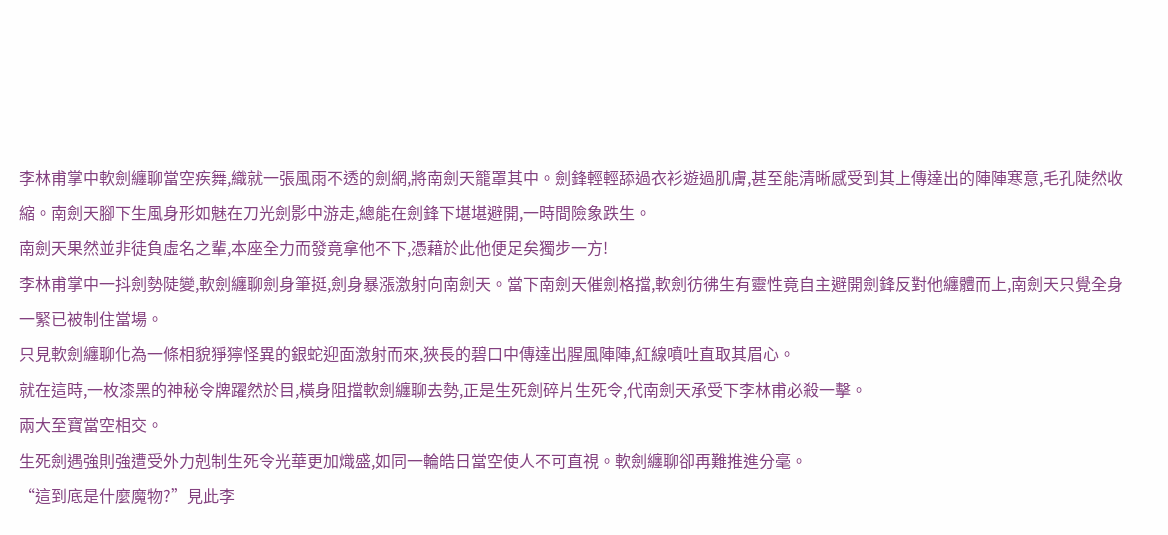李林甫掌中軟劍纏聊當空疾舞,織就一張風雨不透的劍網,將南劍天籠罩其中。劍鋒輕輕舔過衣衫遊過肌膚,甚至能清晰感受到其上傳達出的陣陣寒意,毛孔陡然收縮。南劍天腳下生風身形如魅在刀光劍影中游走,總能在劍鋒下堪堪避開,一時間險象跌生。
南劍天果然並非徒負虛名之輩,本座全力而發竟拿他不下,憑藉於此他便足矣獨步一方!
李林甫掌中一抖劍勢陡變,軟劍纏聊劍身筆挺,劍身暴漲激射向南劍天。當下南劍天催劍格擋,軟劍彷彿生有靈性竟自主避開劍鋒反對他纏體而上,南劍天只覺全身一緊已被制住當場。
只見軟劍纏聊化為一條相貌猙獰怪異的銀蛇迎面激射而來,狹長的碧口中傳達出腥風陣陣,紅線噴吐直取其眉心。
就在這時,一枚漆黑的神秘令牌躍然於目,橫身阻擋軟劍纏聊去勢,正是生死劍碎片生死令,代南劍天承受下李林甫必殺一擊。
兩大至寶當空相交。
生死劍遇強則強遭受外力剋制生死令光華更加熾盛,如同一輪皓日當空使人不可直視。軟劍纏聊卻再難推進分毫。
“這到底是什麼魔物?”見此李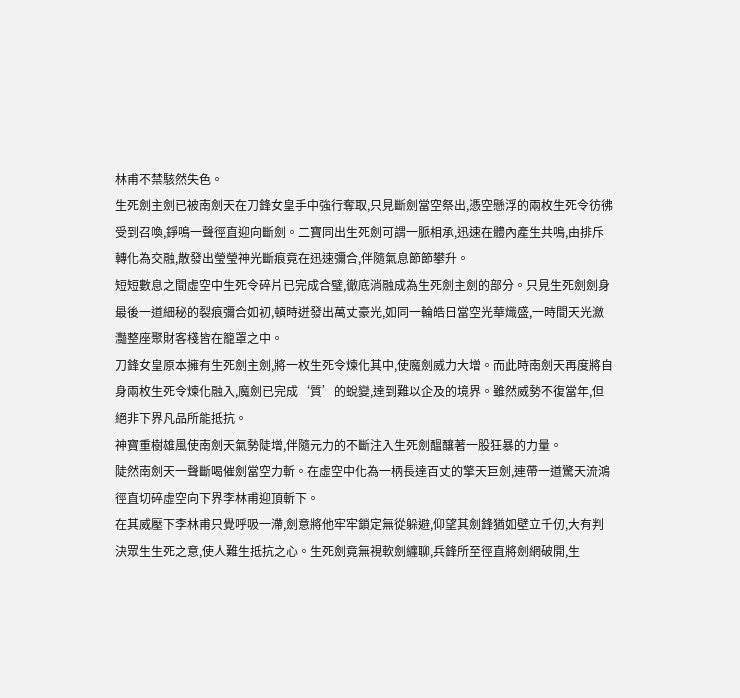林甫不禁駭然失色。
生死劍主劍已被南劍天在刀鋒女皇手中強行奪取,只見斷劍當空祭出,憑空懸浮的兩枚生死令彷彿受到召喚,錚鳴一聲徑直迎向斷劍。二寶同出生死劍可謂一脈相承,迅速在體內產生共鳴,由排斥轉化為交融,散發出瑩瑩神光斷痕竟在迅速彌合,伴隨氣息節節攀升。
短短數息之間虛空中生死令碎片已完成合璧,徹底消融成為生死劍主劍的部分。只見生死劍劍身最後一道細秘的裂痕彌合如初,頓時迸發出萬丈豪光,如同一輪皓日當空光華熾盛,一時間天光瀲灩整座聚財客棧皆在籠罩之中。
刀鋒女皇原本擁有生死劍主劍,將一枚生死令煉化其中,使魔劍威力大增。而此時南劍天再度將自身兩枚生死令煉化融入,魔劍已完成‘質’的蛻變,達到難以企及的境界。雖然威勢不復當年,但絕非下界凡品所能抵抗。
神寶重樹雄風使南劍天氣勢陡增,伴隨元力的不斷注入生死劍醞釀著一股狂暴的力量。
陡然南劍天一聲斷喝催劍當空力斬。在虛空中化為一柄長達百丈的擎天巨劍,連帶一道驚天流鴻徑直切碎虛空向下界李林甫迎頂斬下。
在其威壓下李林甫只覺呼吸一滯,劍意將他牢牢鎖定無從躲避,仰望其劍鋒猶如壁立千仞,大有判決眾生生死之意,使人難生抵抗之心。生死劍竟無視軟劍纏聊,兵鋒所至徑直將劍網破開,生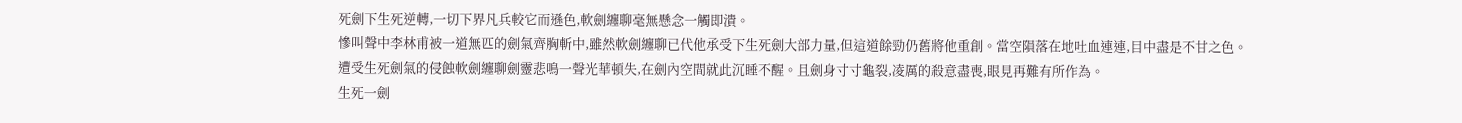死劍下生死逆轉,一切下界凡兵較它而遜色,軟劍纏聊毫無懸念一觸即潰。
慘叫聲中李林甫被一道無匹的劍氣齊胸斬中,雖然軟劍纏聊已代他承受下生死劍大部力量,但這道餘勁仍舊將他重創。當空隕落在地吐血連連,目中盡是不甘之色。
遭受生死劍氣的侵蝕軟劍纏聊劍靈悲鳴一聲光華頓失,在劍內空間就此沉睡不醒。且劍身寸寸龜裂,凌厲的殺意盡喪,眼見再難有所作為。
生死一劍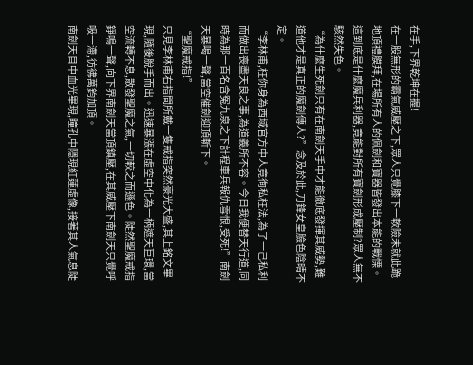在手,下界乾坤在握!
在一股無形的霸氣威壓之下,眾人只覺膝下一軟險未就此跪地頂禮膜拜,在場所有人的佩劍和寶器皆發出本能的戰慄。
這到底是什麼魔兵利器,竟能對所有寶劍形成壓制?眾人無不駭然失色。
“為什麼生死劍只有在南劍天手中才能徹底發揮其威勢,難道他才是真正的魔劍傳人?”念及於此,刀鋒女皇臉色陰晴不定。
“李林甫,枉你身為西域官方中人竟徇私枉法,為了一己私利而做出喪盡天良之事,為道義所不容。今日我便替天行道,同時為那一百名含冤九泉之下計程車兵報仇雪恨,受死!”南劍天暴喝一聲,當空催劍迎頂斬下。
“聖魔戒指!”
只見李林甫右指間所戴一隻戒指突然豪光大盛,其上銘文畢現,隨後脫手而出。迅速暴漲在虛空中化為一柄遮天巨環,當空流轉不息,散發聖魔之氣,一切較之而遜色。陡然聖魔戒指錚鳴一聲,向下界南劍天當頂鎮壓,在其威壓下南劍天只覺呼吸一滯,彷彿萬鈞加頂。
南劍天目中血光畢現,瞳孔中隱現紅蓮虛像,接著其人氣息陡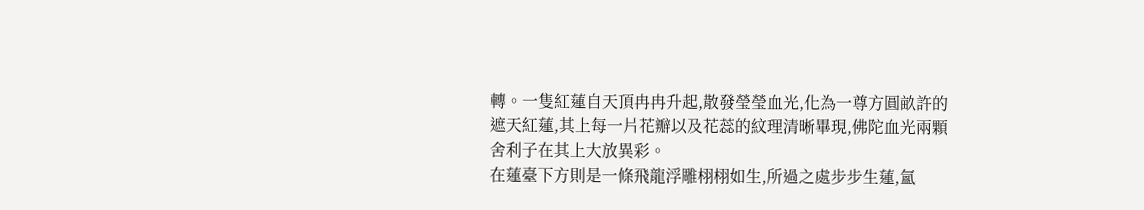轉。一隻紅蓮自天頂冉冉升起,散發瑩瑩血光,化為一尊方圓畝許的遮天紅蓮,其上每一片花瓣以及花蕊的紋理清晰畢現,佛陀血光兩顆舍利子在其上大放異彩。
在蓮臺下方則是一條飛龍浮雕栩栩如生,所過之處步步生蓮,氳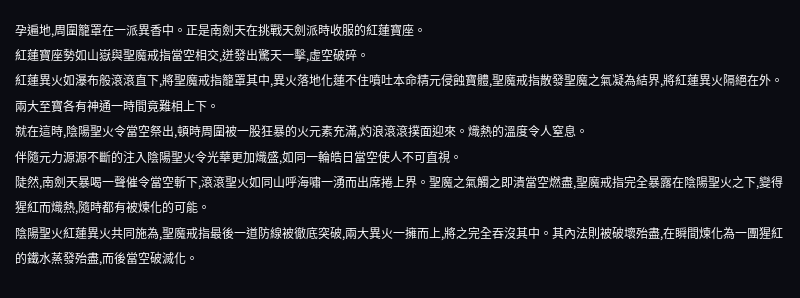孕遍地,周圍籠罩在一派異香中。正是南劍天在挑戰天劍派時收服的紅蓮寶座。
紅蓮寶座勢如山嶽與聖魔戒指當空相交,迸發出驚天一擊,虛空破碎。
紅蓮異火如瀑布般滾滾直下,將聖魔戒指籠罩其中,異火落地化蓮不住噴吐本命精元侵蝕寶體,聖魔戒指散發聖魔之氣凝為結界,將紅蓮異火隔絕在外。兩大至寶各有神通一時間竟難相上下。
就在這時,陰陽聖火令當空祭出,頓時周圍被一股狂暴的火元素充滿,灼浪滾滾撲面迎來。熾熱的溫度令人窒息。
伴隨元力源源不斷的注入陰陽聖火令光華更加熾盛,如同一輪皓日當空使人不可直視。
陡然,南劍天暴喝一聲催令當空斬下,滾滾聖火如同山呼海嘯一湧而出席捲上界。聖魔之氣觸之即潰當空燃盡,聖魔戒指完全暴露在陰陽聖火之下,變得猩紅而熾熱,隨時都有被煉化的可能。
陰陽聖火紅蓮異火共同施為,聖魔戒指最後一道防線被徹底突破,兩大異火一擁而上,將之完全吞沒其中。其內法則被破壞殆盡,在瞬間煉化為一團猩紅的鐵水蒸發殆盡,而後當空破滅化。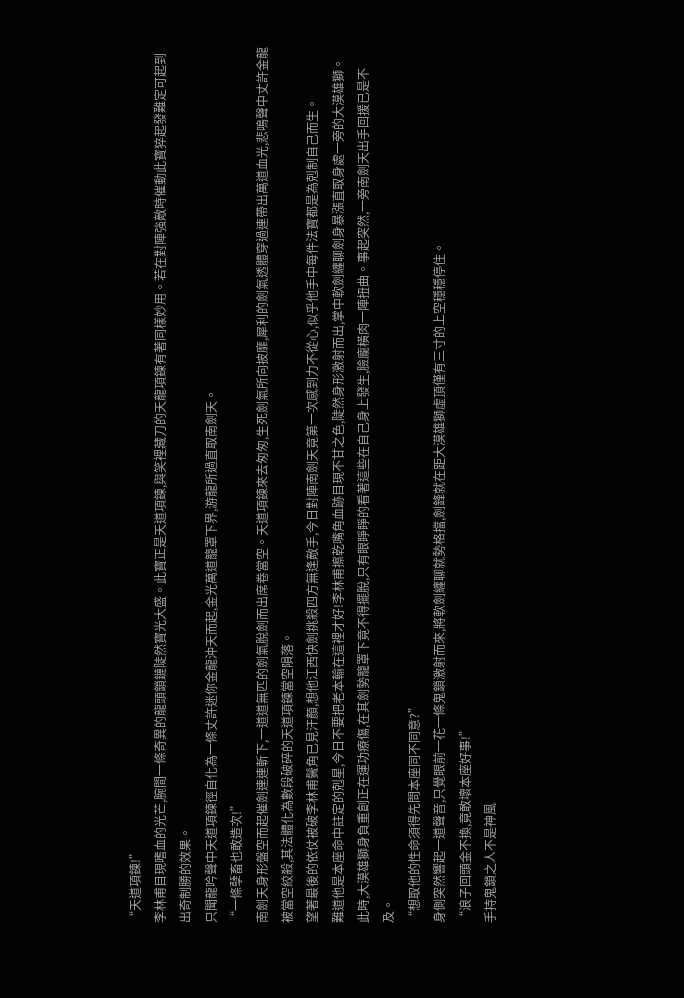“天道項鍊!”
李林甫目現嗜血的光芒,腕間一條奇異的龍頭鎖鏈陡然寶光大盛。此寶正是天道項鍊,與笑裡藏刀的天龍項鍊有著同樣妙用。若在對陣強敵時催動此寶猝起發難定可起到出奇制勝的效果。
只聞龍吟聲中天道項鍊徑自化為一條丈許迷你金龍沖天而起,金光萬道籠罩下界,游龍所過直取南劍天。
“一條孽畜也敢造次!”
南劍天身形盤空而起催劍連連斬下,一道道無匹的劍氣脫劍而出席卷當空。天道項鍊來去匆匆,生死劍氣所向披靡,犀利的劍氣透體穿過連帶出萬道血光,悲鳴聲中丈許金龍被當空絞殺,其法體化為數段破碎的天道項鍊當空隕落。
望著最後的依仗被破李林甫鬢角已見汗顏,想他江西快劍挑殺四方無逢敵手,今日對陣南劍天竟第一次感到力不從心,似乎他手中每件法寶都是為剋制自己而生。
難道他是本座命中註定的剋星,今日不要把老本輸在這裡才好!李林甫擦乾嘴角血跡目現不甘之色,陡然身形激射而出,掌中軟劍纏聊劍身暴漲直取身處一旁的大漠雄獅。
此時,大漠雄獅身負重創正在運功療傷,在其劍勢籠罩下竟不得擺脫,只有眼睜睜的看著這些在自己身上發生,臉龐橫肉一陣扭曲。事起突然,一旁南劍天出手回援已是不及。
“想取他的性命須得先問本座同不同意?”
身側突然響起一道聲音,只覺眼前一花一條鬼鎖激射而來,將軟劍纏聊就勢格擋,劍鋒就在距大漠雄獅虛頂僅有三寸的上空穩穩停住。
“浪子回頭金不換,竟敢壞本座好事!”
手持鬼鎖之人不是神風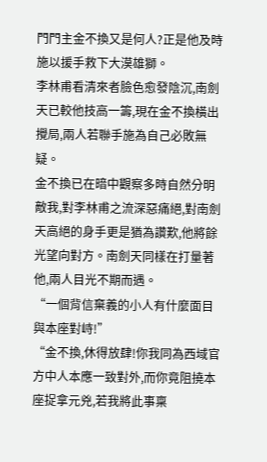門門主金不換又是何人?正是他及時施以援手救下大漠雄獅。
李林甫看清來者臉色愈發陰沉,南劍天已較他技高一籌,現在金不換橫出攪局,兩人若聯手施為自己必敗無疑。
金不換已在暗中觀察多時自然分明敵我,對李林甫之流深惡痛絕,對南劍天高絕的身手更是猶為讚歎,他將餘光望向對方。南劍天同樣在打量著他,兩人目光不期而遇。
“一個背信棄義的小人有什麼面目與本座對峙!”
“金不換,休得放肆!你我同為西域官方中人本應一致對外,而你竟阻撓本座捉拿元兇,若我將此事稟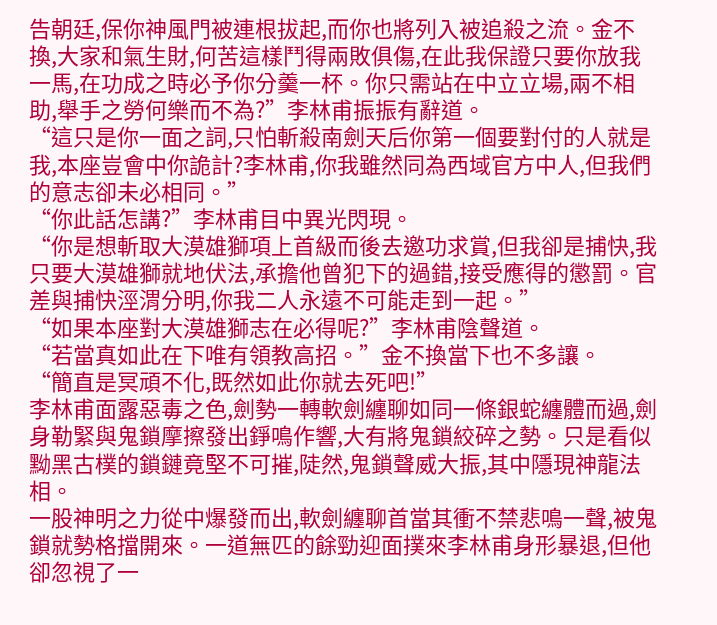告朝廷,保你神風門被連根拔起,而你也將列入被追殺之流。金不換,大家和氣生財,何苦這樣鬥得兩敗俱傷,在此我保證只要你放我一馬,在功成之時必予你分羹一杯。你只需站在中立立場,兩不相助,舉手之勞何樂而不為?”李林甫振振有辭道。
“這只是你一面之詞,只怕斬殺南劍天后你第一個要對付的人就是我,本座豈會中你詭計?李林甫,你我雖然同為西域官方中人,但我們的意志卻未必相同。”
“你此話怎講?”李林甫目中異光閃現。
“你是想斬取大漠雄獅項上首級而後去邀功求賞,但我卻是捕快,我只要大漠雄獅就地伏法,承擔他曾犯下的過錯,接受應得的懲罰。官差與捕快涇渭分明,你我二人永遠不可能走到一起。”
“如果本座對大漠雄獅志在必得呢?”李林甫陰聲道。
“若當真如此在下唯有領教高招。”金不換當下也不多讓。
“簡直是冥頑不化,既然如此你就去死吧!”
李林甫面露惡毒之色,劍勢一轉軟劍纏聊如同一條銀蛇纏體而過,劍身勒緊與鬼鎖摩擦發出錚鳴作響,大有將鬼鎖絞碎之勢。只是看似黝黑古樸的鎖鏈竟堅不可摧,陡然,鬼鎖聲威大振,其中隱現神龍法相。
一股神明之力從中爆發而出,軟劍纏聊首當其衝不禁悲鳴一聲,被鬼鎖就勢格擋開來。一道無匹的餘勁迎面撲來李林甫身形暴退,但他卻忽視了一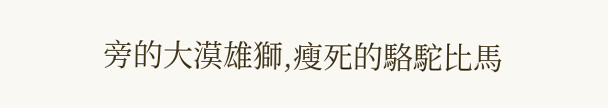旁的大漠雄獅,瘦死的駱駝比馬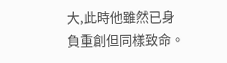大,此時他雖然已身負重創但同樣致命。